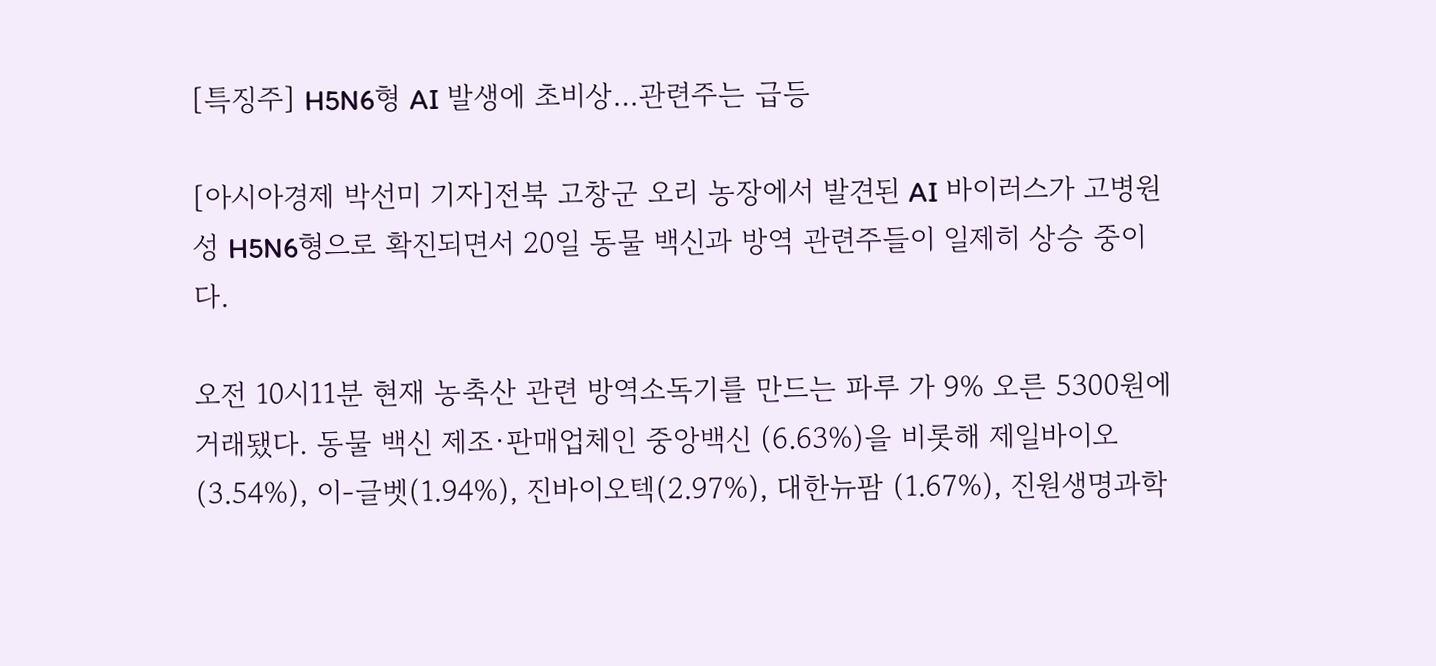[특징주] H5N6형 AI 발생에 초비상…관련주는 급등

[아시아경제 박선미 기자]전북 고창군 오리 농장에서 발견된 AI 바이러스가 고병원성 H5N6형으로 확진되면서 20일 동물 백신과 방역 관련주들이 일제히 상승 중이다.

오전 10시11분 현재 농축산 관련 방역소독기를 만드는 파루 가 9% 오른 5300원에 거래됐다. 동물 백신 제조·판매업체인 중앙백신 (6.63%)을 비롯해 제일바이오(3.54%), 이-글벳(1.94%), 진바이오텍(2.97%), 대한뉴팜 (1.67%), 진원생명과학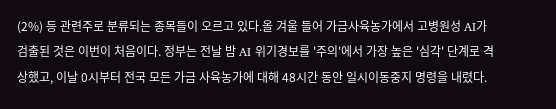(2%) 등 관련주로 분류되는 종목들이 오르고 있다.올 겨울 들어 가금사육농가에서 고병원성 AI가 검출된 것은 이번이 처음이다. 정부는 전날 밤 AI 위기경보를 '주의'에서 가장 높은 '심각' 단계로 격상했고, 이날 0시부터 전국 모든 가금 사육농가에 대해 48시간 동안 일시이동중지 명령을 내렸다.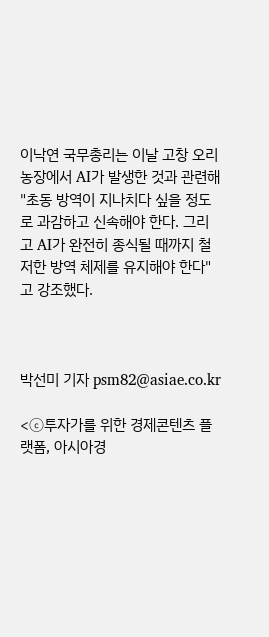이낙연 국무총리는 이날 고창 오리농장에서 AI가 발생한 것과 관련해 "초동 방역이 지나치다 싶을 정도로 과감하고 신속해야 한다. 그리고 AI가 완전히 종식될 때까지 철저한 방역 체제를 유지해야 한다"고 강조했다.



박선미 기자 psm82@asiae.co.kr

<ⓒ투자가를 위한 경제콘텐츠 플랫폼, 아시아경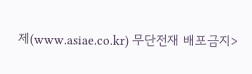제(www.asiae.co.kr) 무단전재 배포금지>